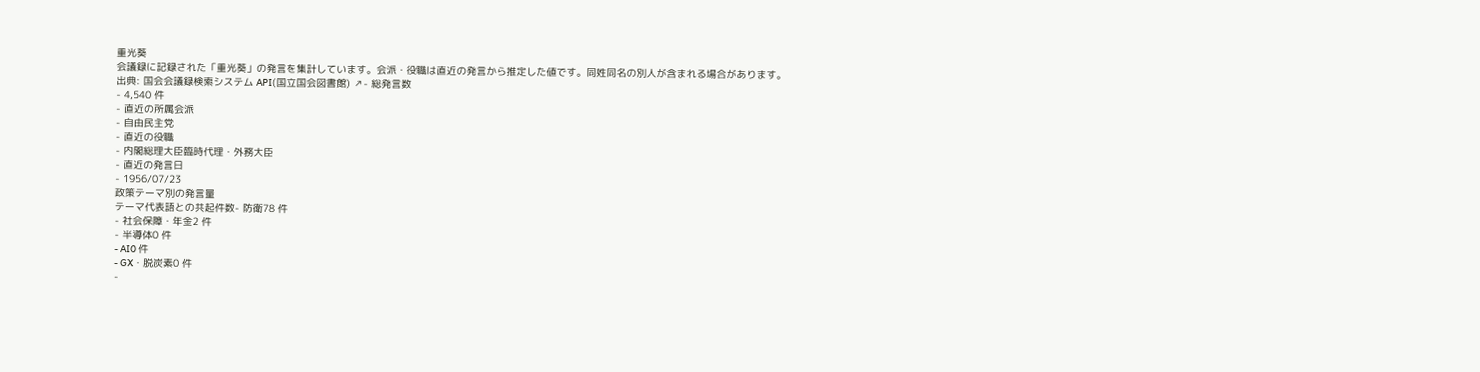重光葵
会議録に記録された「重光葵」の発言を集計しています。会派・役職は直近の発言から推定した値です。同姓同名の別人が含まれる場合があります。
出典: 国会会議録検索システム API(国立国会図書館) ↗- 総発言数
- 4,540 件
- 直近の所属会派
- 自由民主党
- 直近の役職
- 内閣総理大臣臨時代理・外務大臣
- 直近の発言日
- 1956/07/23
政策テーマ別の発言量
テーマ代表語との共起件数- 防衛78 件
- 社会保障・年金2 件
- 半導体0 件
- AI0 件
- GX・脱炭素0 件
-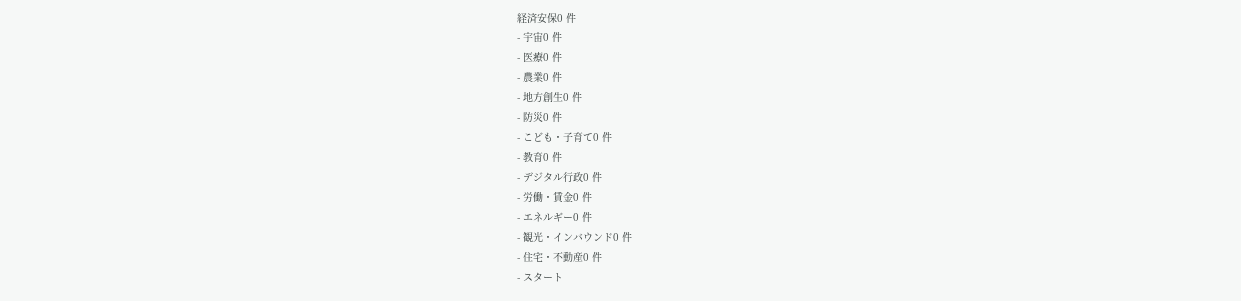経済安保0 件
- 宇宙0 件
- 医療0 件
- 農業0 件
- 地方創生0 件
- 防災0 件
- こども・子育て0 件
- 教育0 件
- デジタル行政0 件
- 労働・賃金0 件
- エネルギー0 件
- 観光・インバウンド0 件
- 住宅・不動産0 件
- スタート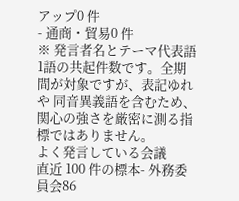アップ0 件
- 通商・貿易0 件
※ 発言者名とテーマ代表語1語の共起件数です。全期間が対象ですが、表記ゆれや 同音異義語を含むため、関心の強さを厳密に測る指標ではありません。
よく発言している会議
直近 100 件の標本- 外務委員会86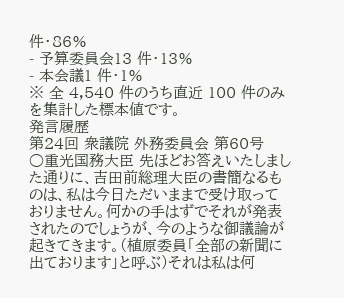件・86%
- 予算委員会13 件・13%
- 本会議1 件・1%
※ 全 4,540 件のうち直近 100 件のみを集計した標本値です。
発言履歴
第24回 衆議院 外務委員会 第60号
○重光国務大臣 先ほどお答えいたしました通りに、吉田前総理大臣の書簡なるものは、私は今日ただいままで受け取っておりません。何かの手はずでそれが発表されたのでしょうが、今のような御議論が起きてきます。(植原委員「全部の新聞に出ております」と呼ぶ)それは私は何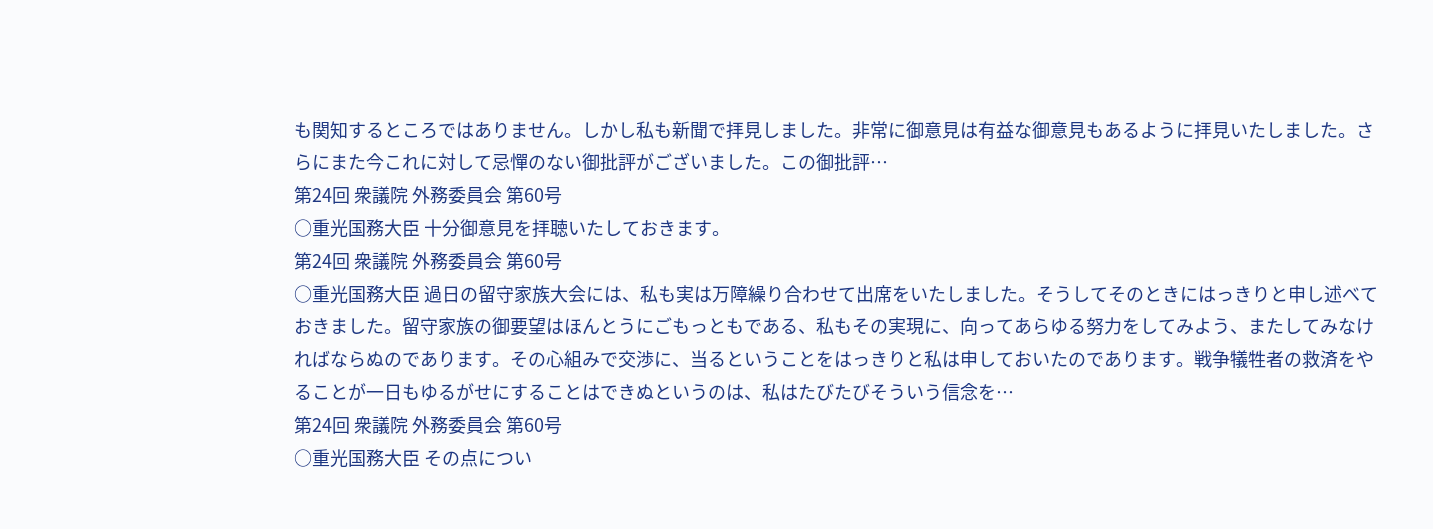も関知するところではありません。しかし私も新聞で拝見しました。非常に御意見は有益な御意見もあるように拝見いたしました。さらにまた今これに対して忌憚のない御批評がございました。この御批評…
第24回 衆議院 外務委員会 第60号
○重光国務大臣 十分御意見を拝聴いたしておきます。
第24回 衆議院 外務委員会 第60号
○重光国務大臣 過日の留守家族大会には、私も実は万障繰り合わせて出席をいたしました。そうしてそのときにはっきりと申し述べておきました。留守家族の御要望はほんとうにごもっともである、私もその実現に、向ってあらゆる努力をしてみよう、またしてみなければならぬのであります。その心組みで交渉に、当るということをはっきりと私は申しておいたのであります。戦争犠牲者の救済をやることが一日もゆるがせにすることはできぬというのは、私はたびたびそういう信念を…
第24回 衆議院 外務委員会 第60号
○重光国務大臣 その点につい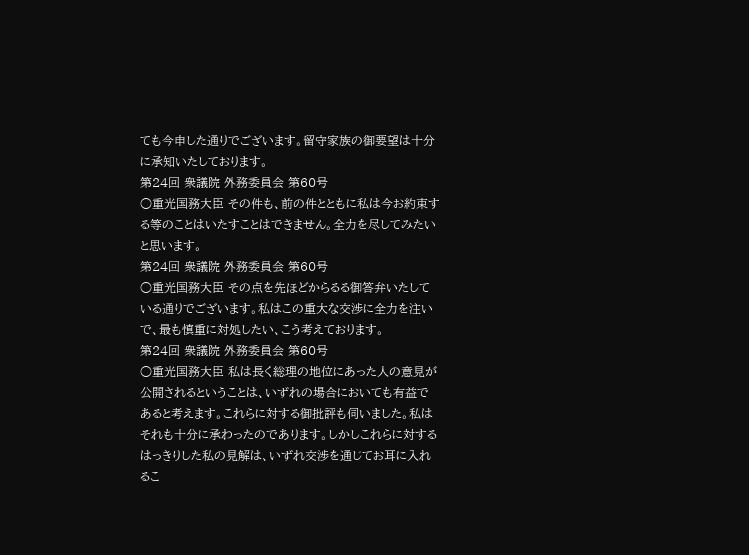ても今申した通りでございます。留守家族の御要望は十分に承知いたしております。
第24回 衆議院 外務委員会 第60号
○重光国務大臣 その件も、前の件とともに私は今お約束する等のことはいたすことはできません。全力を尽してみたいと思います。
第24回 衆議院 外務委員会 第60号
○重光国務大臣 その点を先ほどからるる御答弁いたしている通りでございます。私はこの重大な交渉に全力を注いで、最も慎重に対処したい、こう考えております。
第24回 衆議院 外務委員会 第60号
○重光国務大臣 私は長く総理の地位にあった人の意見が公開されるということは、いずれの場合においても有益であると考えます。これらに対する御批評も伺いました。私はそれも十分に承わったのであります。しかしこれらに対するはっきりした私の見解は、いずれ交渉を通じてお耳に入れるこ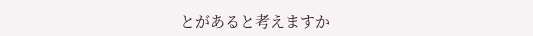とがあると考えますか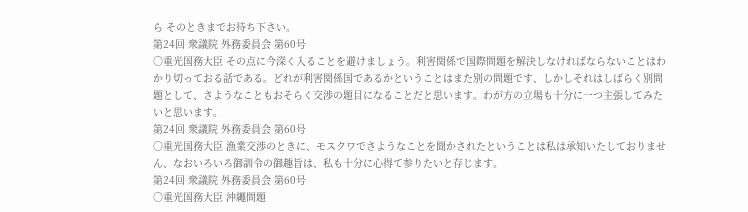ら そのときまでお待ち下さい。
第24回 衆議院 外務委員会 第60号
○重光国務大臣 その点に今深く入ることを避けましょう。利害関係で国際問題を解決しなければならないことはわかり切っておる話である。どれが利害関係国であるかということはまた別の問題です、しかしそれはしばらく別問題として、さようなこともおそらく交渉の題目になることだと思います。わが方の立場も十分に一つ主張してみたいと思います。
第24回 衆議院 外務委員会 第60号
○重光国務大臣 漁業交渉のときに、モスクワでさようなことを聞かされたということは私は承知いたしておりません、なおいろいろ御訓令の御趣旨は、私も十分に心得て参りたいと存じます。
第24回 衆議院 外務委員会 第60号
○重光国務大臣 沖繩問題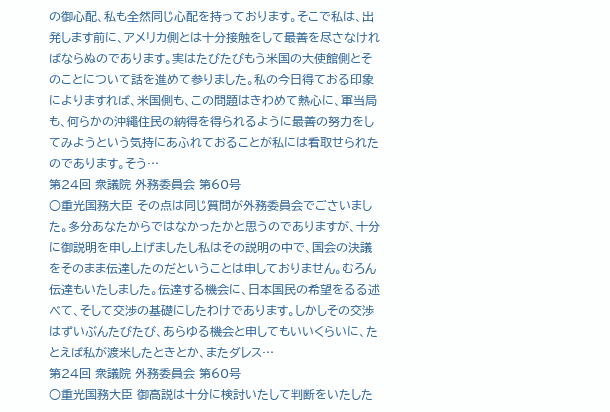の御心配、私も全然同じ心配を持っております。そこで私は、出発します前に、アメリカ側とは十分接触をして最善を尽さなければならぬのであります。実はたびたびもう米国の大使館側とそのことについて話を進めて参りました。私の今日得ておる印象によりますれば、米国側も、この問題はきわめて熱心に、軍当局も、何らかの沖繩住民の納得を得られるように最善の努力をしてみようという気持にあふれておることが私には看取せられたのであります。そう…
第24回 衆議院 外務委員会 第60号
○重光国務大臣 その点は同じ質問が外務委員会でごさいました。多分あなたからではなかったかと思うのでありますが、十分に御説明を申し上げましたし私はその説明の中で、国会の決議をそのまま伝達したのだということは申しておりません。むろん伝達もいたしました。伝達する機会に、日本国民の希望をるる述べて、そして交渉の基礎にしたわけであります。しかしその交渉はずいぶんたびたび、あらゆる機会と申してもいいくらいに、たとえば私が渡米したときとか、またダレス…
第24回 衆議院 外務委員会 第60号
○重光国務大臣 御高説は十分に検討いたして判断をいたした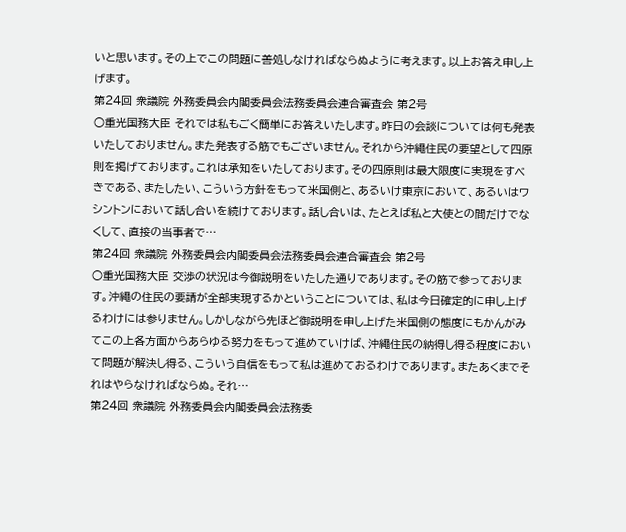いと思います。その上でこの問題に善処しなければならぬように考えます。以上お答え申し上げます。
第24回 衆議院 外務委員会内閣委員会法務委員会連合審査会 第2号
○重光国務大臣 それでは私もごく簡単にお答えいたします。昨日の会談については何も発表いたしておりません。また発表する筋でもございません。それから沖繩住民の要望として四原則を掲げております。これは承知をいたしております。その四原則は最大限度に実現をすべきである、またしたい、こういう方針をもって米国側と、あるいけ東京において、あるいはワシントンにおいて話し合いを続けております。話し合いは、たとえば私と大使との間だけでなくして、直接の当事者で…
第24回 衆議院 外務委員会内閣委員会法務委員会連合審査会 第2号
○重光国務大臣 交渉の状況は今御説明をいたした通りであります。その筋で参っております。沖繩の住民の要請が全部実現するかということについては、私は今日確定的に申し上げるわけには参りません。しかしながら先ほど御説明を申し上げた米国側の態度にもかんがみてこの上各方面からあらゆる努力をもって進めていけば、沖繩住民の納得し得る程度において問題が解決し得る、こういう自信をもって私は進めておるわけであります。またあくまでそれはやらなければならぬ。それ…
第24回 衆議院 外務委員会内閣委員会法務委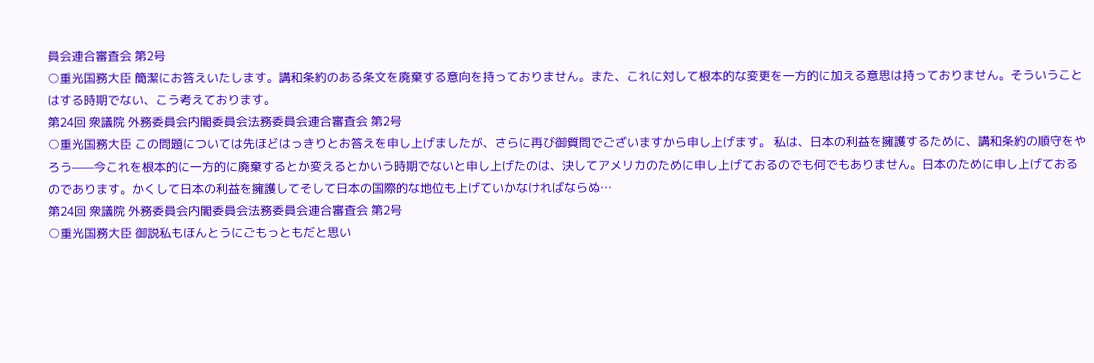員会連合審査会 第2号
○重光国務大臣 簡潔にお答えいたします。講和条約のある条文を廃棄する意向を持っておりません。また、これに対して根本的な変更を一方的に加える意思は持っておりません。そういうことはする時期でない、こう考えております。
第24回 衆議院 外務委員会内閣委員会法務委員会連合審査会 第2号
○重光国務大臣 この問題については先ほどはっきりとお答えを申し上げましたが、さらに再び御質問でございますから申し上げます。 私は、日本の利益を擁護するために、講和条約の順守をやろう——今これを根本的に一方的に廃棄するとか変えるとかいう時期でないと申し上げたのは、決してアメリカのために申し上げておるのでも何でもありません。日本のために申し上げておるのであります。かくして日本の利益を擁護してそして日本の国際的な地位も上げていかなければならぬ…
第24回 衆議院 外務委員会内閣委員会法務委員会連合審査会 第2号
○重光国務大臣 御説私もほんとうにごもっともだと思い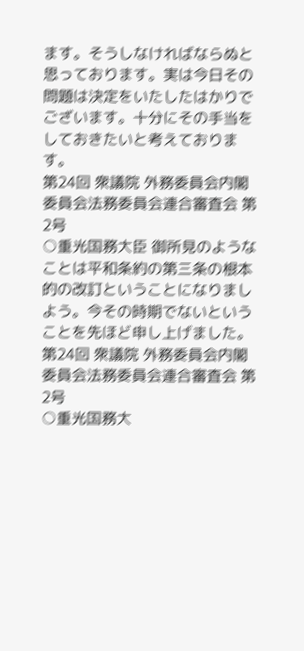ます。そうしなければならぬと思っております。実は今日その問題は決定をいたしたはかりでございます。十分にその手当をしておきたいと考えております。
第24回 衆議院 外務委員会内閣委員会法務委員会連合審査会 第2号
○重光国務大臣 御所見のようなことは平和条約の第三条の根本的の改訂ということになりましよう。今その時期でないということを先ほど申し上げました。
第24回 衆議院 外務委員会内閣委員会法務委員会連合審査会 第2号
○重光国務大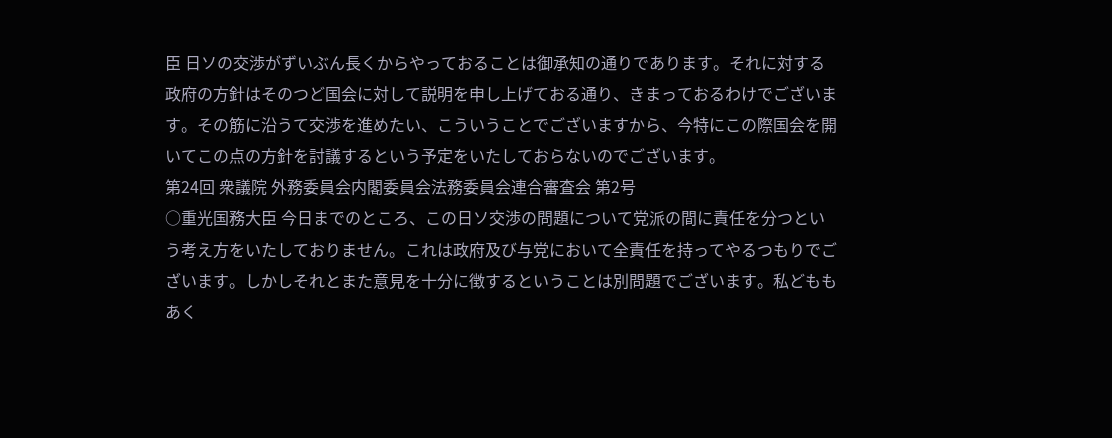臣 日ソの交渉がずいぶん長くからやっておることは御承知の通りであります。それに対する政府の方針はそのつど国会に対して説明を申し上げておる通り、きまっておるわけでございます。その筋に沿うて交渉を進めたい、こういうことでございますから、今特にこの際国会を開いてこの点の方針を討議するという予定をいたしておらないのでございます。
第24回 衆議院 外務委員会内閣委員会法務委員会連合審査会 第2号
○重光国務大臣 今日までのところ、この日ソ交渉の問題について党派の間に責任を分つという考え方をいたしておりません。これは政府及び与党において全責任を持ってやるつもりでございます。しかしそれとまた意見を十分に徴するということは別問題でございます。私どももあく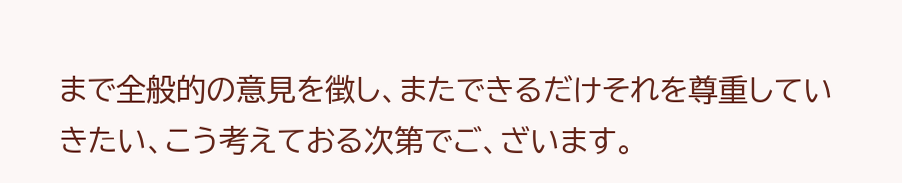まで全般的の意見を徴し、またできるだけそれを尊重していきたい、こう考えておる次第でご、ざいます。